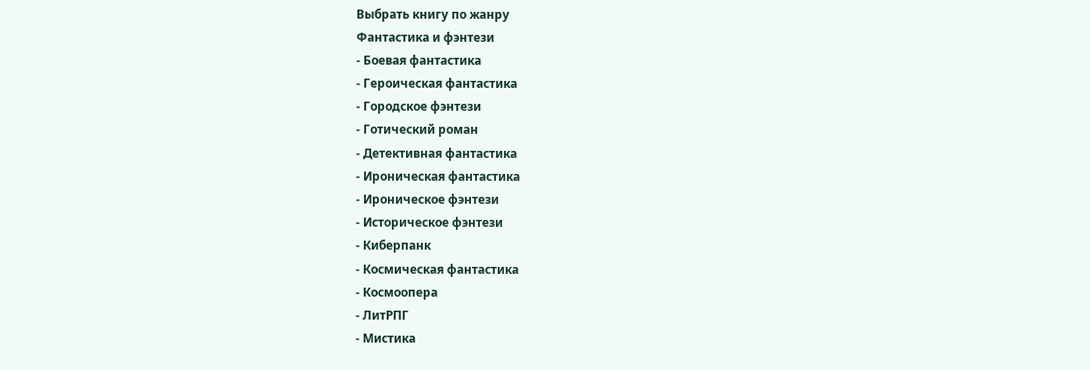Выбрать книгу по жанру
Фантастика и фэнтези
- Боевая фантастика
- Героическая фантастика
- Городское фэнтези
- Готический роман
- Детективная фантастика
- Ироническая фантастика
- Ироническое фэнтези
- Историческое фэнтези
- Киберпанк
- Космическая фантастика
- Космоопера
- ЛитРПГ
- Мистика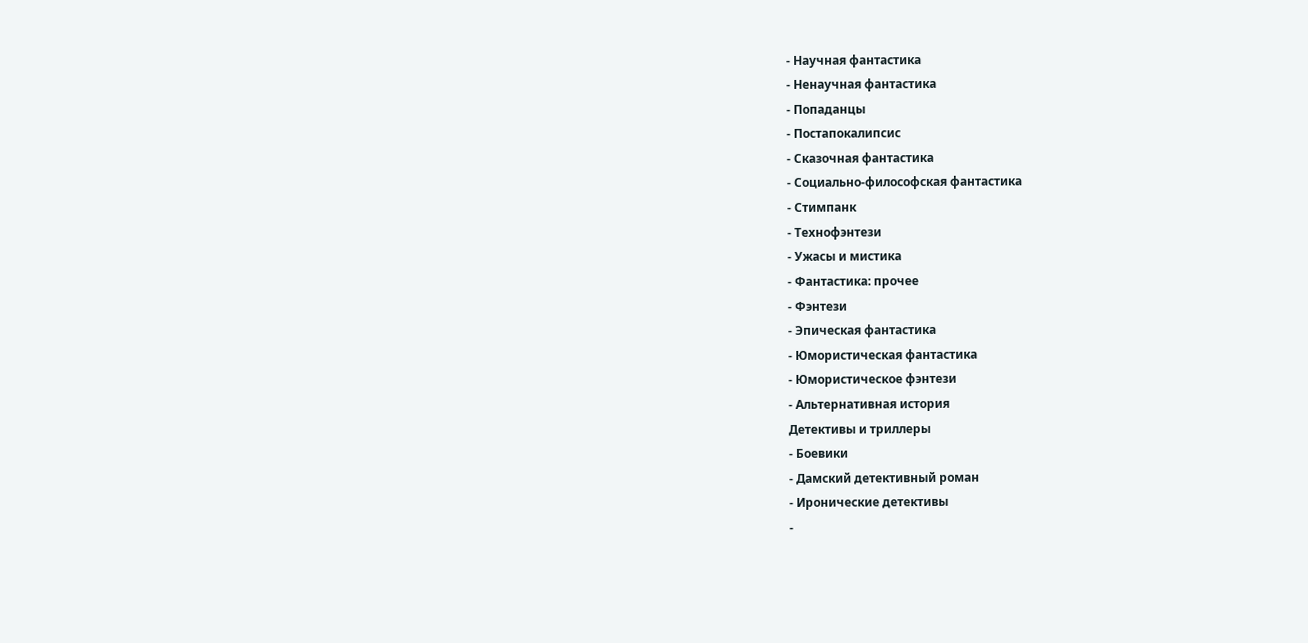- Научная фантастика
- Ненаучная фантастика
- Попаданцы
- Постапокалипсис
- Сказочная фантастика
- Социально-философская фантастика
- Стимпанк
- Технофэнтези
- Ужасы и мистика
- Фантастика: прочее
- Фэнтези
- Эпическая фантастика
- Юмористическая фантастика
- Юмористическое фэнтези
- Альтернативная история
Детективы и триллеры
- Боевики
- Дамский детективный роман
- Иронические детективы
-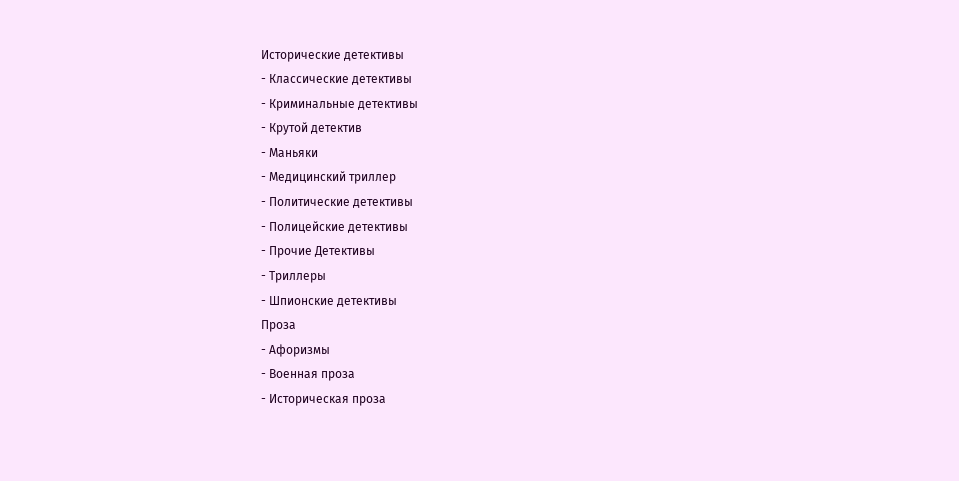Исторические детективы
- Классические детективы
- Криминальные детективы
- Крутой детектив
- Маньяки
- Медицинский триллер
- Политические детективы
- Полицейские детективы
- Прочие Детективы
- Триллеры
- Шпионские детективы
Проза
- Афоризмы
- Военная проза
- Историческая проза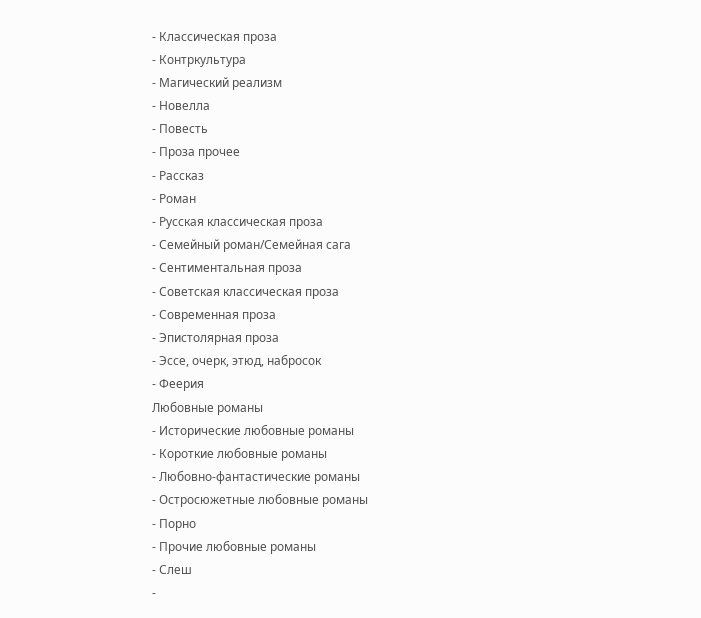- Классическая проза
- Контркультура
- Магический реализм
- Новелла
- Повесть
- Проза прочее
- Рассказ
- Роман
- Русская классическая проза
- Семейный роман/Семейная сага
- Сентиментальная проза
- Советская классическая проза
- Современная проза
- Эпистолярная проза
- Эссе, очерк, этюд, набросок
- Феерия
Любовные романы
- Исторические любовные романы
- Короткие любовные романы
- Любовно-фантастические романы
- Остросюжетные любовные романы
- Порно
- Прочие любовные романы
- Слеш
-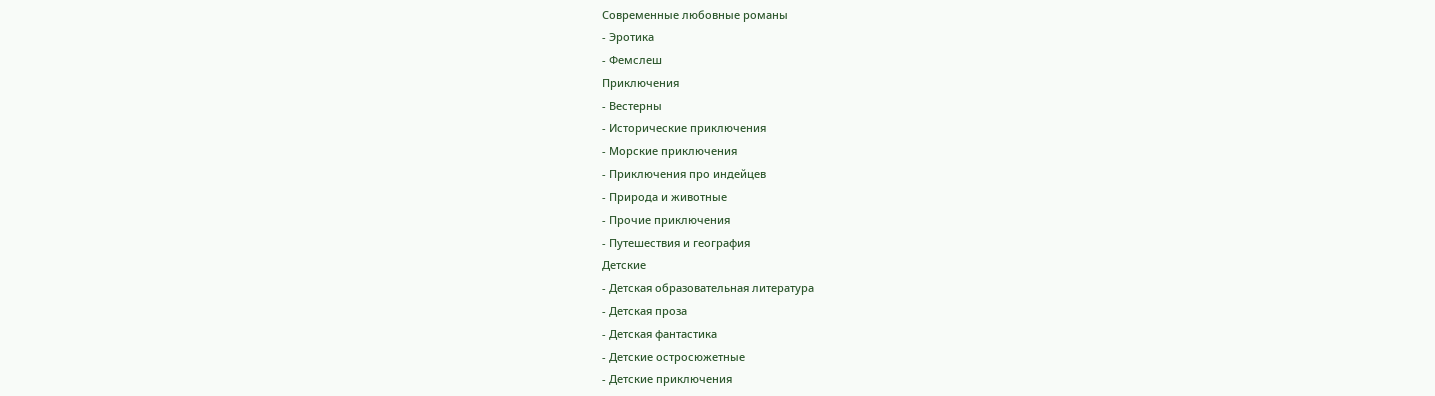Современные любовные романы
- Эротика
- Фемслеш
Приключения
- Вестерны
- Исторические приключения
- Морские приключения
- Приключения про индейцев
- Природа и животные
- Прочие приключения
- Путешествия и география
Детские
- Детская образовательная литература
- Детская проза
- Детская фантастика
- Детские остросюжетные
- Детские приключения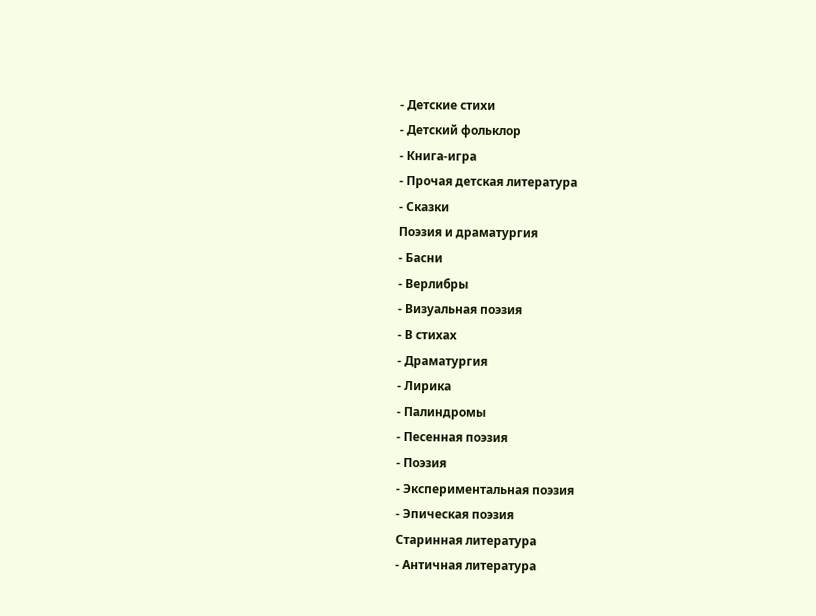- Детские стихи
- Детский фольклор
- Книга-игра
- Прочая детская литература
- Сказки
Поэзия и драматургия
- Басни
- Верлибры
- Визуальная поэзия
- В стихах
- Драматургия
- Лирика
- Палиндромы
- Песенная поэзия
- Поэзия
- Экспериментальная поэзия
- Эпическая поэзия
Старинная литература
- Античная литература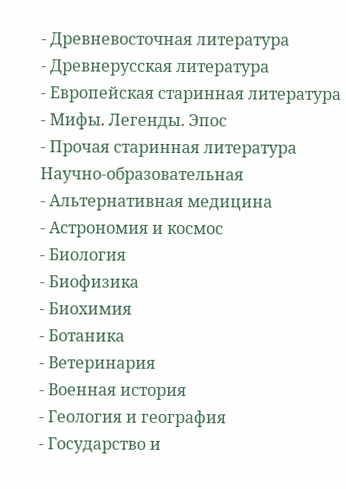- Древневосточная литература
- Древнерусская литература
- Европейская старинная литература
- Мифы. Легенды. Эпос
- Прочая старинная литература
Научно-образовательная
- Альтернативная медицина
- Астрономия и космос
- Биология
- Биофизика
- Биохимия
- Ботаника
- Ветеринария
- Военная история
- Геология и география
- Государство и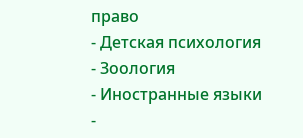право
- Детская психология
- Зоология
- Иностранные языки
-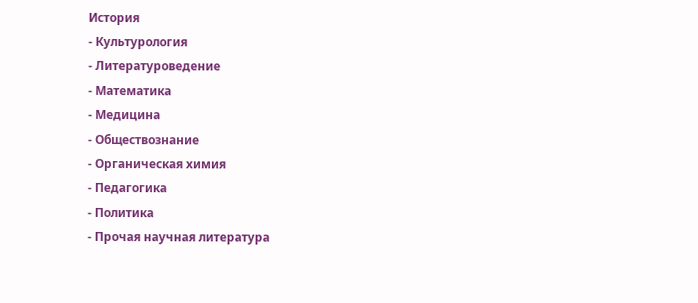История
- Культурология
- Литературоведение
- Математика
- Медицина
- Обществознание
- Органическая химия
- Педагогика
- Политика
- Прочая научная литература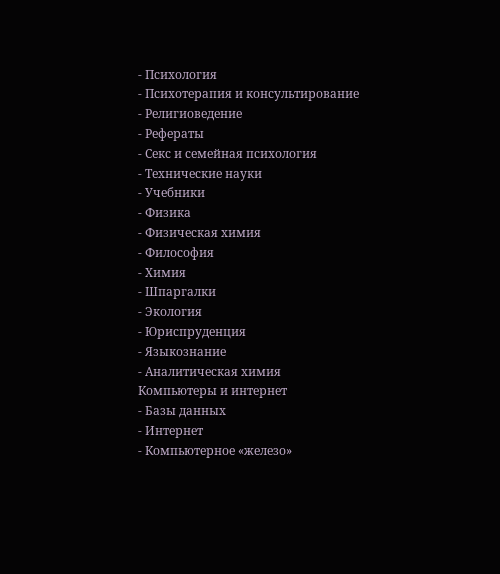- Психология
- Психотерапия и консультирование
- Религиоведение
- Рефераты
- Секс и семейная психология
- Технические науки
- Учебники
- Физика
- Физическая химия
- Философия
- Химия
- Шпаргалки
- Экология
- Юриспруденция
- Языкознание
- Аналитическая химия
Компьютеры и интернет
- Базы данных
- Интернет
- Компьютерное «железо»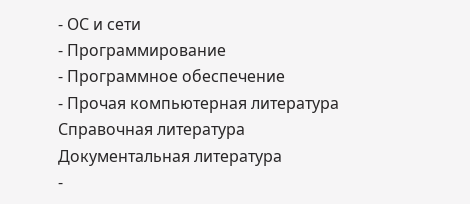- ОС и сети
- Программирование
- Программное обеспечение
- Прочая компьютерная литература
Справочная литература
Документальная литература
-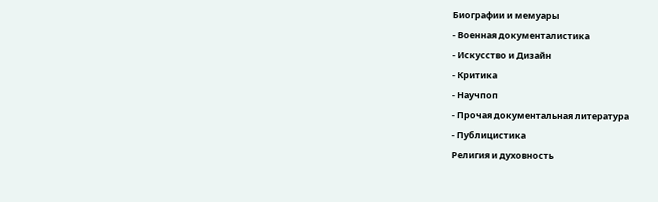Биографии и мемуары
- Военная документалистика
- Искусство и Дизайн
- Критика
- Научпоп
- Прочая документальная литература
- Публицистика
Религия и духовность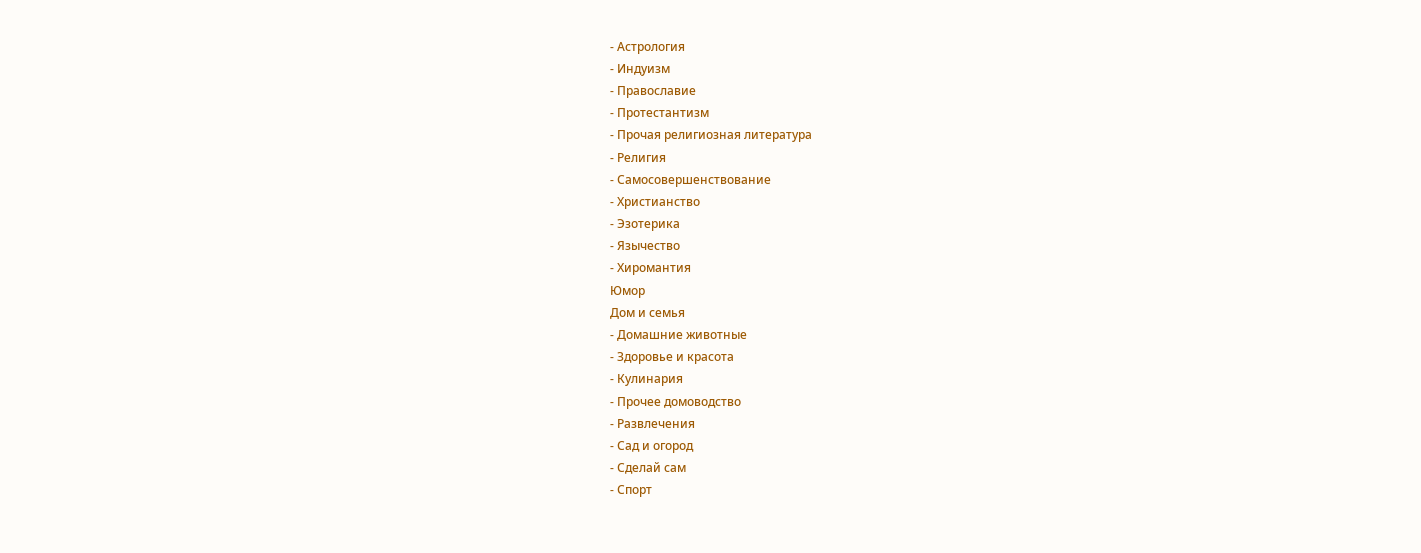- Астрология
- Индуизм
- Православие
- Протестантизм
- Прочая религиозная литература
- Религия
- Самосовершенствование
- Христианство
- Эзотерика
- Язычество
- Хиромантия
Юмор
Дом и семья
- Домашние животные
- Здоровье и красота
- Кулинария
- Прочее домоводство
- Развлечения
- Сад и огород
- Сделай сам
- Спорт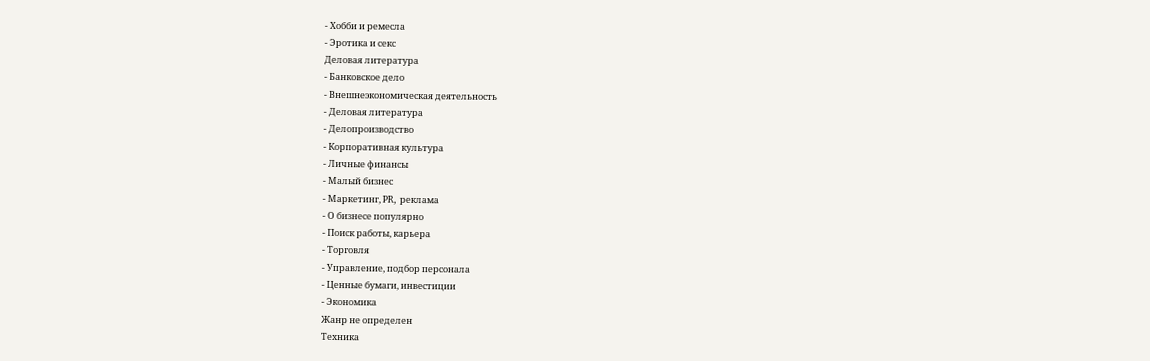- Хобби и ремесла
- Эротика и секс
Деловая литература
- Банковское дело
- Внешнеэкономическая деятельность
- Деловая литература
- Делопроизводство
- Корпоративная культура
- Личные финансы
- Малый бизнес
- Маркетинг, PR, реклама
- О бизнесе популярно
- Поиск работы, карьера
- Торговля
- Управление, подбор персонала
- Ценные бумаги, инвестиции
- Экономика
Жанр не определен
Техника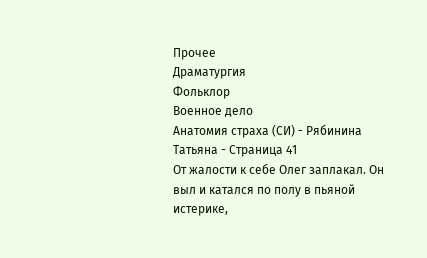Прочее
Драматургия
Фольклор
Военное дело
Анатомия страха (СИ) - Рябинина Татьяна - Страница 41
От жалости к себе Олег заплакал. Он выл и катался по полу в пьяной истерике,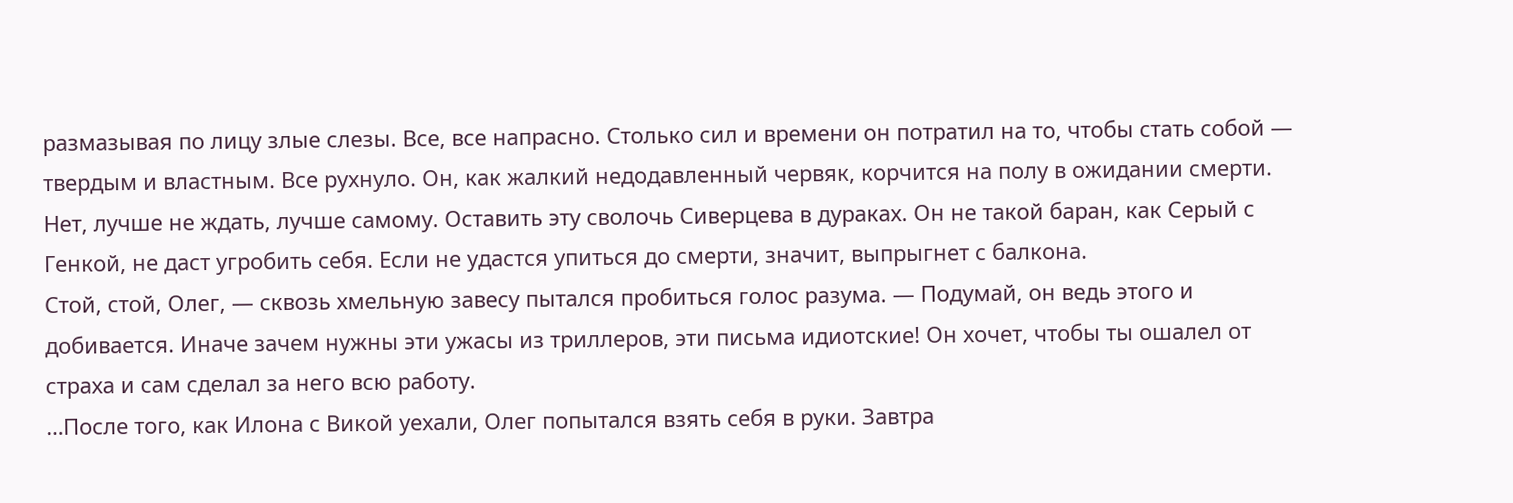размазывая по лицу злые слезы. Все, все напрасно. Столько сил и времени он потратил на то, чтобы стать собой — твердым и властным. Все рухнуло. Он, как жалкий недодавленный червяк, корчится на полу в ожидании смерти. Нет, лучше не ждать, лучше самому. Оставить эту сволочь Сиверцева в дураках. Он не такой баран, как Серый с Генкой, не даст угробить себя. Если не удастся упиться до смерти, значит, выпрыгнет с балкона.
Стой, стой, Олег, — сквозь хмельную завесу пытался пробиться голос разума. — Подумай, он ведь этого и добивается. Иначе зачем нужны эти ужасы из триллеров, эти письма идиотские! Он хочет, чтобы ты ошалел от страха и сам сделал за него всю работу.
…После того, как Илона с Викой уехали, Олег попытался взять себя в руки. Завтра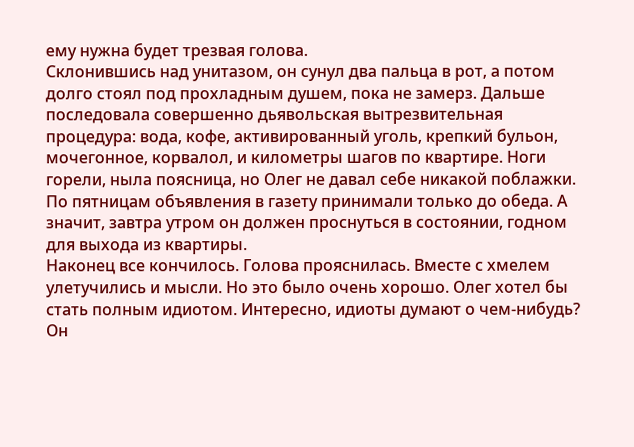ему нужна будет трезвая голова.
Склонившись над унитазом, он сунул два пальца в рот, а потом долго стоял под прохладным душем, пока не замерз. Дальше последовала совершенно дьявольская вытрезвительная процедура: вода, кофе, активированный уголь, крепкий бульон, мочегонное, корвалол, и километры шагов по квартире. Ноги горели, ныла поясница, но Олег не давал себе никакой поблажки. По пятницам объявления в газету принимали только до обеда. А значит, завтра утром он должен проснуться в состоянии, годном для выхода из квартиры.
Наконец все кончилось. Голова прояснилась. Вместе с хмелем улетучились и мысли. Но это было очень хорошо. Олег хотел бы стать полным идиотом. Интересно, идиоты думают о чем-нибудь? Он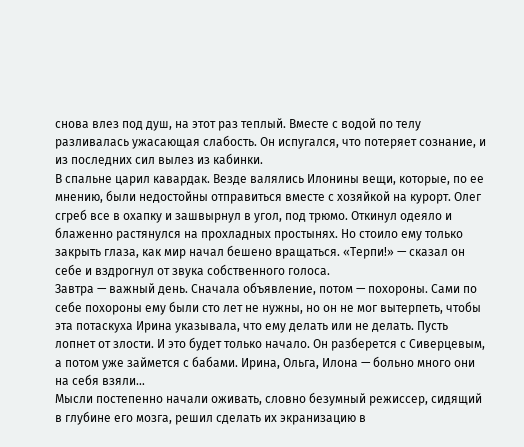снова влез под душ, на этот раз теплый. Вместе с водой по телу разливалась ужасающая слабость. Он испугался, что потеряет сознание, и из последних сил вылез из кабинки.
В спальне царил кавардак. Везде валялись Илонины вещи, которые, по ее мнению, были недостойны отправиться вместе с хозяйкой на курорт. Олег сгреб все в охапку и зашвырнул в угол, под трюмо. Откинул одеяло и блаженно растянулся на прохладных простынях. Но стоило ему только закрыть глаза, как мир начал бешено вращаться. «Терпи!» — сказал он себе и вздрогнул от звука собственного голоса.
Завтра — важный день. Сначала объявление, потом — похороны. Сами по себе похороны ему были сто лет не нужны, но он не мог вытерпеть, чтобы эта потаскуха Ирина указывала, что ему делать или не делать. Пусть лопнет от злости. И это будет только начало. Он разберется с Сиверцевым, а потом уже займется с бабами. Ирина, Ольга, Илона — больно много они на себя взяли…
Мысли постепенно начали оживать, словно безумный режиссер, сидящий в глубине его мозга, решил сделать их экранизацию в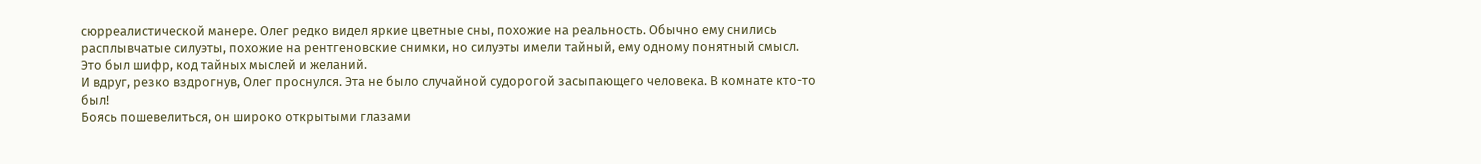сюрреалистической манере. Олег редко видел яркие цветные сны, похожие на реальность. Обычно ему снились расплывчатые силуэты, похожие на рентгеновские снимки, но силуэты имели тайный, ему одному понятный смысл. Это был шифр, код тайных мыслей и желаний.
И вдруг, резко вздрогнув, Олег проснулся. Эта не было случайной судорогой засыпающего человека. В комнате кто-то был!
Боясь пошевелиться, он широко открытыми глазами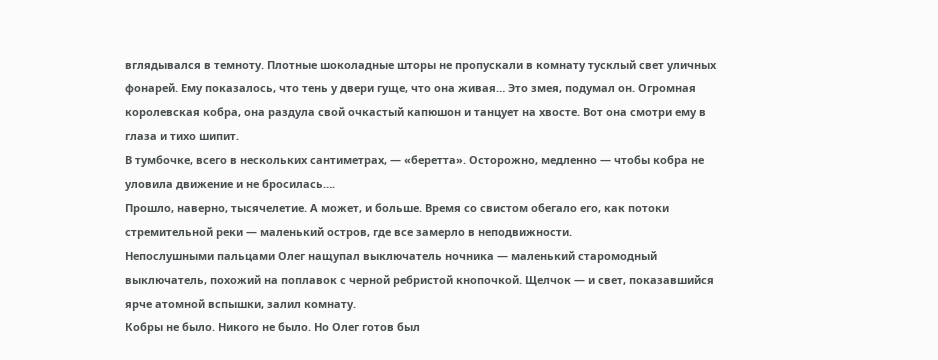вглядывался в темноту. Плотные шоколадные шторы не пропускали в комнату тусклый свет уличных фонарей. Ему показалось, что тень у двери гуще, что она живая… Это змея, подумал он. Огромная королевская кобра, она раздула свой очкастый капюшон и танцует на хвосте. Вот она смотри ему в глаза и тихо шипит.
В тумбочке, всего в нескольких сантиметрах, — «беретта». Осторожно, медленно — чтобы кобра не уловила движение и не бросилась….
Прошло, наверно, тысячелетие. А может, и больше. Время со свистом обегало его, как потоки стремительной реки — маленький остров, где все замерло в неподвижности.
Непослушными пальцами Олег нащупал выключатель ночника — маленький старомодный выключатель, похожий на поплавок с черной ребристой кнопочкой. Щелчок — и свет, показавшийся ярче атомной вспышки, залил комнату.
Кобры не было. Никого не было. Но Олег готов был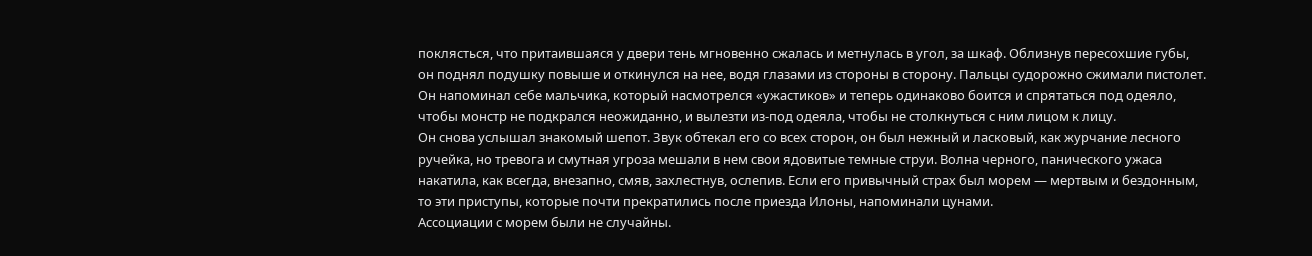поклясться, что притаившаяся у двери тень мгновенно сжалась и метнулась в угол, за шкаф. Облизнув пересохшие губы, он поднял подушку повыше и откинулся на нее, водя глазами из стороны в сторону. Пальцы судорожно сжимали пистолет. Он напоминал себе мальчика, который насмотрелся «ужастиков» и теперь одинаково боится и спрятаться под одеяло, чтобы монстр не подкрался неожиданно, и вылезти из-под одеяла, чтобы не столкнуться с ним лицом к лицу.
Он снова услышал знакомый шепот. Звук обтекал его со всех сторон, он был нежный и ласковый, как журчание лесного ручейка, но тревога и смутная угроза мешали в нем свои ядовитые темные струи. Волна черного, панического ужаса накатила, как всегда, внезапно, смяв, захлестнув, ослепив. Если его привычный страх был морем — мертвым и бездонным, то эти приступы, которые почти прекратились после приезда Илоны, напоминали цунами.
Ассоциации с морем были не случайны.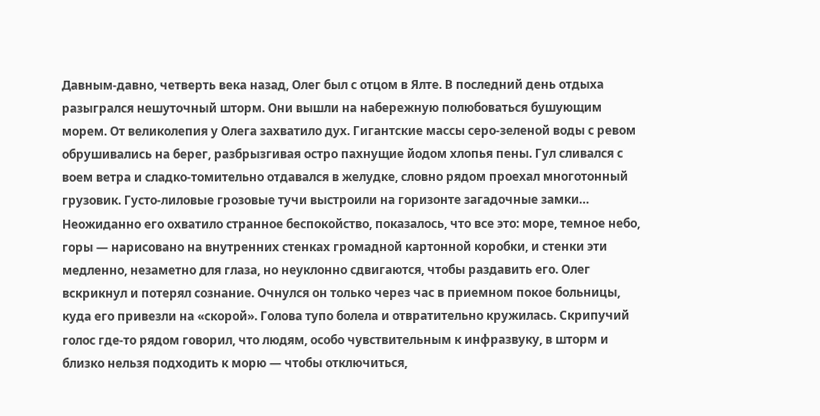Давным-давно, четверть века назад, Олег был с отцом в Ялте. В последний день отдыха разыгрался нешуточный шторм. Они вышли на набережную полюбоваться бушующим морем. От великолепия у Олега захватило дух. Гигантские массы серо-зеленой воды с ревом обрушивались на берег, разбрызгивая остро пахнущие йодом хлопья пены. Гул сливался с воем ветра и сладко-томительно отдавался в желудке, словно рядом проехал многотонный грузовик. Густо-лиловые грозовые тучи выстроили на горизонте загадочные замки… Неожиданно его охватило странное беспокойство, показалось, что все это: море, темное небо, горы — нарисовано на внутренних стенках громадной картонной коробки, и стенки эти медленно, незаметно для глаза, но неуклонно сдвигаются, чтобы раздавить его. Олег вскрикнул и потерял сознание. Очнулся он только через час в приемном покое больницы, куда его привезли на «скорой». Голова тупо болела и отвратительно кружилась. Скрипучий голос где-то рядом говорил, что людям, особо чувствительным к инфразвуку, в шторм и близко нельзя подходить к морю — чтобы отключиться,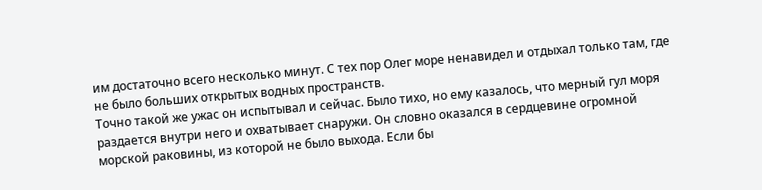им достаточно всего несколько минут. С тех пор Олег море ненавидел и отдыхал только там, где не было больших открытых водных пространств.
Точно такой же ужас он испытывал и сейчас. Было тихо, но ему казалось, что мерный гул моря раздается внутри него и охватывает снаружи. Он словно оказался в сердцевине огромной морской раковины, из которой не было выхода. Если бы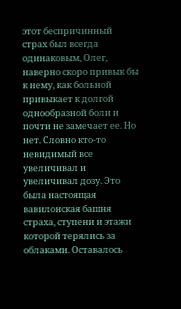этот беспричинный страх был всегда одинаковым, Олег, наверно скоро привык бы к нему, как больной привыкает к долгой однообразной боли и почти не замечает ее. Но нет. Словно кто-то невидимый все увеличивал и увеличивал дозу. Это была настоящая вавилонская башня страха, ступени и этажи которой терялись за облаками. Оставалось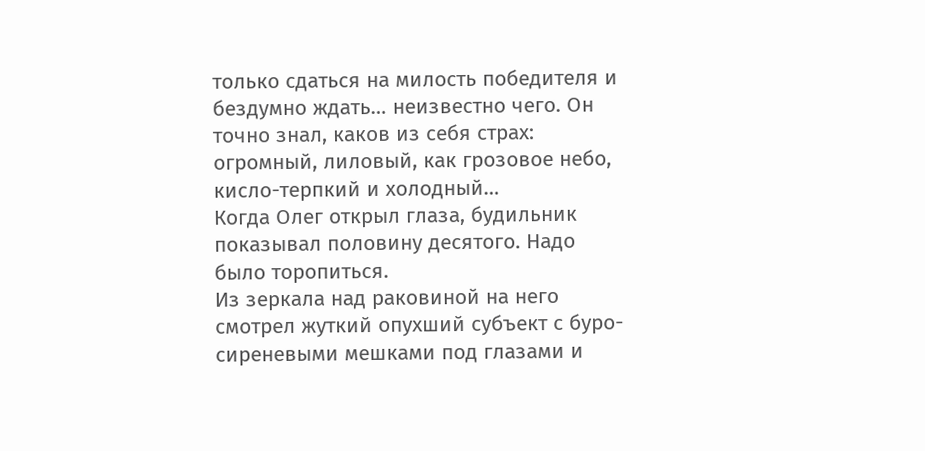только сдаться на милость победителя и бездумно ждать… неизвестно чего. Он точно знал, каков из себя страх: огромный, лиловый, как грозовое небо, кисло-терпкий и холодный…
Когда Олег открыл глаза, будильник показывал половину десятого. Надо было торопиться.
Из зеркала над раковиной на него смотрел жуткий опухший субъект с буро-сиреневыми мешками под глазами и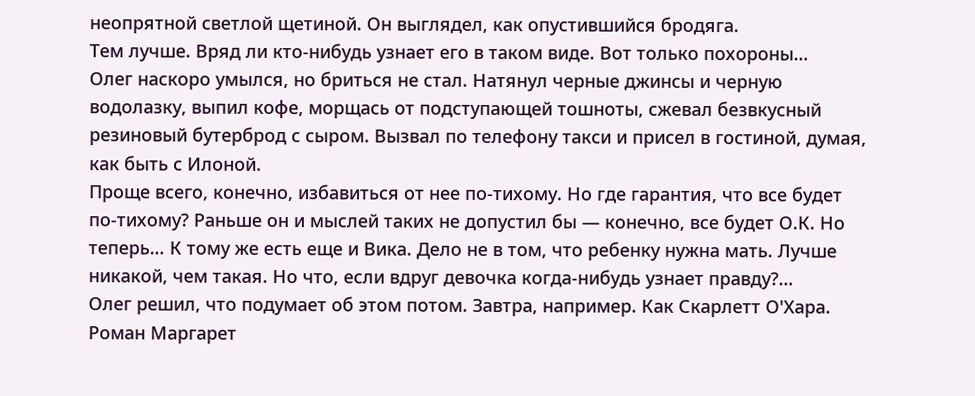неопрятной светлой щетиной. Он выглядел, как опустившийся бродяга.
Тем лучше. Вряд ли кто-нибудь узнает его в таком виде. Вот только похороны…
Олег наскоро умылся, но бриться не стал. Натянул черные джинсы и черную водолазку, выпил кофе, морщась от подступающей тошноты, сжевал безвкусный резиновый бутерброд с сыром. Вызвал по телефону такси и присел в гостиной, думая, как быть с Илоной.
Проще всего, конечно, избавиться от нее по-тихому. Но где гарантия, что все будет по-тихому? Раньше он и мыслей таких не допустил бы — конечно, все будет О.К. Но теперь… К тому же есть еще и Вика. Дело не в том, что ребенку нужна мать. Лучше никакой, чем такая. Но что, если вдруг девочка когда-нибудь узнает правду?…
Олег решил, что подумает об этом потом. Завтра, например. Как Скарлетт О'Хара. Роман Маргарет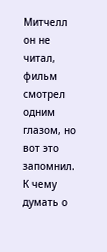Митчелл он не читал, фильм смотрел одним глазом, но вот это запомнил. К чему думать о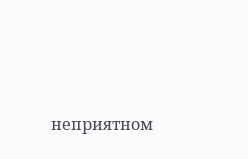неприятном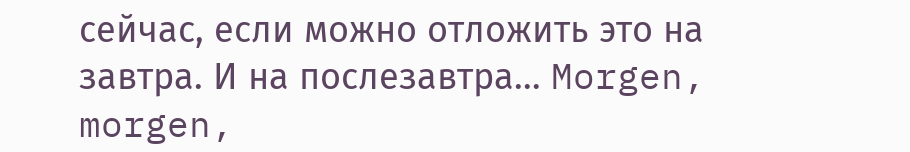сейчас, если можно отложить это на завтра. И на послезавтра… Morgen, morgen,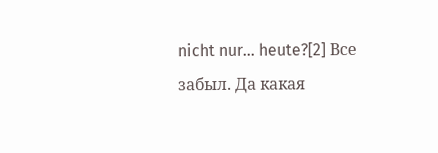nicht nur… heute?[2] Все забыл. Да какая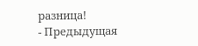разница!
- Предыдущая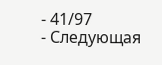- 41/97
- Следующая